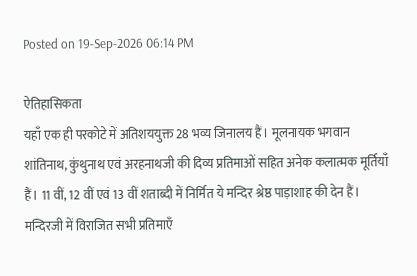Posted on 19-Sep-2026 06:14 PM

ऐतिहासिकता
यहाँ एक ही परकोटे में अतिशययुक्त 28 भव्य जिनालय हैं। मूलनायक भगवान शांतिनाथ, कुंथुनाथ एवं अरहनाथजी की दिव्य प्रतिमाओं सहित अनेक कलात्मक मूर्तियाँ हैं। 11 वीं, 12 वीं एवं 13 वीं शताब्दी में निर्मित ये मन्दिर श्रेष्ठ पाड़ाशाह की देन हैं। मन्दिरजी में विराजित सभी प्रतिमाएँ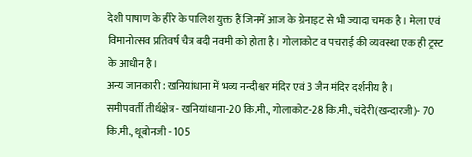देशी पाषाण के हीरे के पालिश युक्त हैं जिनमें आज के ग्रेनाइट से भी ज्यादा चमक है। मेला एवं विमानोत्सव प्रतिवर्ष चैत्र बदी नवमी को होता है। गोलाकोट व पचराई की व्यवस्था एक ही ट्रस्ट के आधीन है।
अन्य जानकारी : खनियांधाना में भव्य नन्दीश्वर मंदिर एवं 3 जैन मंदिर दर्शनीय है।
समीपवर्ती तीर्थक्षेत्र - खनियांधाना-20 कि.मी., गोलाकोट-28 कि.मी., चंदेरी(खन्दारजी)- 70 कि.मी., थूबोनजी - 105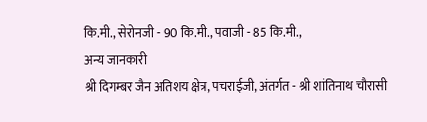कि.मी., सेरोनजी - 90 कि.मी., पवाजी - 85 कि.मी.,
अन्य जानकारी
श्री दिगम्बर जैन अतिशय क्षेत्र, पचराईजी, अंतर्गत - श्री शांतिनाथ चौरासी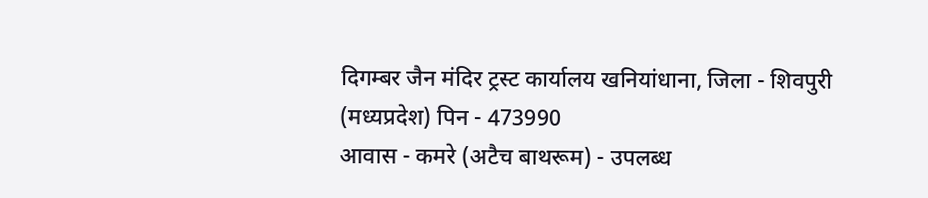दिगम्बर जैन मंदिर ट्रस्ट कार्यालय खनियांधाना, जिला - शिवपुरी (मध्यप्रदेश) पिन - 473990
आवास - कमरे (अटैच बाथरूम) - उपलब्ध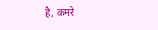है, कमरे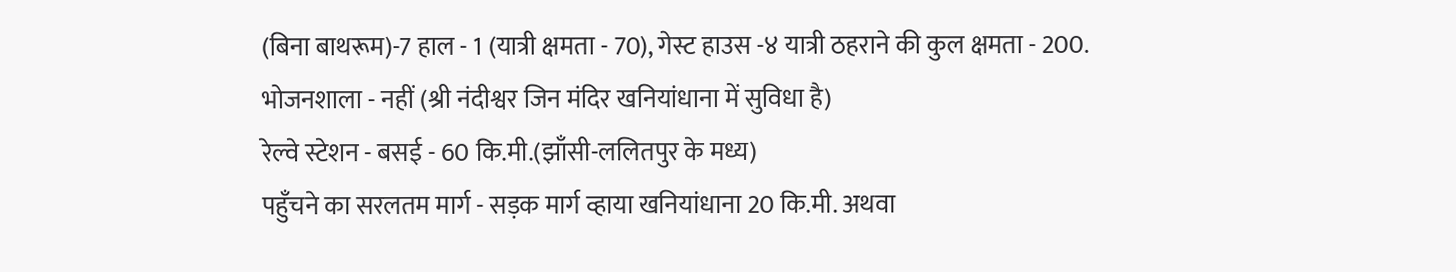(बिना बाथरूम)-7 हाल - 1 (यात्री क्षमता - 70), गेस्ट हाउस -४ यात्री ठहराने की कुल क्षमता - 200.
भोजनशाला - नहीं (श्री नंदीश्वर जिन मंदिर खनियांधाना में सुविधा है)
रेल्वे स्टेशन - बसई - 60 कि.मी.(झाँसी-ललितपुर के मध्य)
पहुँचने का सरलतम मार्ग - सड़क मार्ग व्हाया खनियांधाना 20 कि.मी. अथवा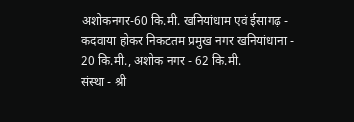अशोकनगर-60 कि.मी. खनियांधाम एवं ईसागढ़ - कदवाया होकर निकटतम प्रमुख नगर खनियांधाना - 20 कि.मी., अशोक नगर - 62 कि.मी.
संस्था - श्री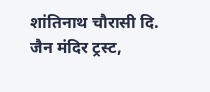शांतिनाथ चौरासी दि. जैन मंदिर ट्रस्ट,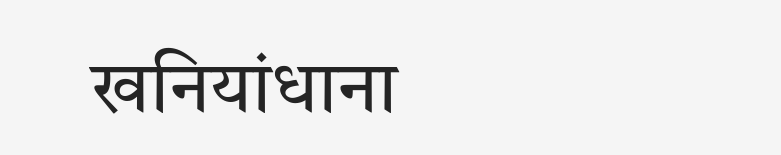खनियांधाना